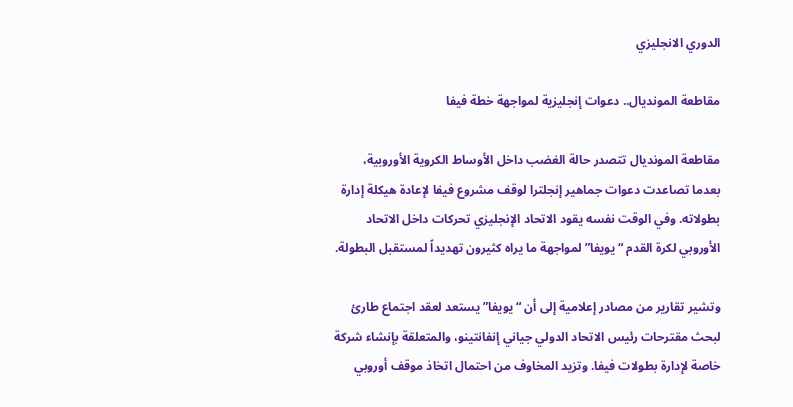الدوري الانجليزي

مقاطعة المونديال.. دعوات إنجليزية لمواجهة خطة فيفا

مقاطعة المونديال تتصدر حالة الغضب داخل الأوساط الكروية الأوروبية، بعدما تصاعدت دعوات جماهير إنجلترا لوقف مشروع فيفا لإعادة هيكلة إدارة بطولاته. وفي الوقت نفسه يقود الاتحاد الإنجليزي تحركات داخل الاتحاد الأوروبي لكرة القدم “يويفا” لمواجهة ما يراه كثيرون تهديداً لمستقبل البطولة.

وتشير تقارير من مصادر إعلامية إلى أن “يويفا” يستعد لعقد اجتماع طارئ لبحث مقترحات رئيس الاتحاد الدولي جياني إنفانتينو، والمتعلقة بإنشاء شركة خاصة لإدارة بطولات فيفا. وتزيد المخاوف من احتمال اتخاذ موقف أوروبي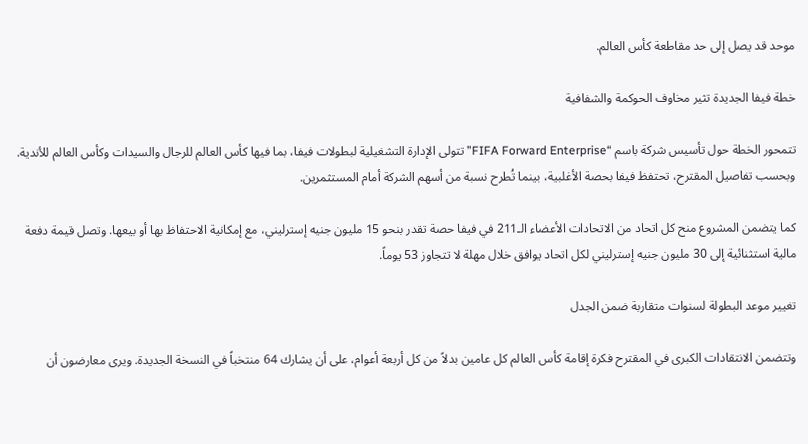موحد قد يصل إلى حد مقاطعة كأس العالم.

خطة فيفا الجديدة تثير مخاوف الحوكمة والشفافية

تتمحور الخطة حول تأسيس شركة باسم “FIFA Forward Enterprise” تتولى الإدارة التشغيلية لبطولات فيفا، بما فيها كأس العالم للرجال والسيدات وكأس العالم للأندية. وبحسب تفاصيل المقترح، تحتفظ فيفا بحصة الأغلبية، بينما تُطرح نسبة من أسهم الشركة أمام المستثمرين.

كما يتضمن المشروع منح كل اتحاد من الاتحادات الأعضاء الـ211 في فيفا حصة تقدر بنحو 15 مليون جنيه إسترليني، مع إمكانية الاحتفاظ بها أو بيعها. وتصل قيمة دفعة مالية استثنائية إلى 30 مليون جنيه إسترليني لكل اتحاد يوافق خلال مهلة لا تتجاوز 53 يوماً.

تغيير موعد البطولة لسنوات متقاربة ضمن الجدل

وتتضمن الانتقادات الكبرى في المقترح فكرة إقامة كأس العالم كل عامين بدلاً من كل أربعة أعوام، على أن يشارك 64 منتخباً في النسخة الجديدة. ويرى معارضون أن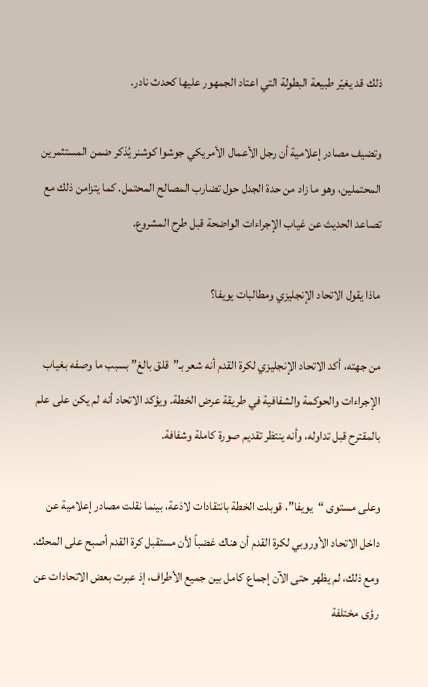ذلك قد يغيّر طبيعة البطولة التي اعتاد الجمهور عليها كحدث نادر.

وتضيف مصادر إعلامية أن رجل الأعمال الأمريكي جوشوا كوشنر يُذكر ضمن المستثمرين المحتملين، وهو ما زاد من حدة الجدل حول تضارب المصالح المحتمل. كما يتزامن ذلك مع تصاعد الحديث عن غياب الإجراءات الواضحة قبل طرح المشروع.

ماذا يقول الاتحاد الإنجليزي ومطالبات يويفا؟

من جهته، أكد الاتحاد الإنجليزي لكرة القدم أنه شعر بـ”قلق بالغ” بسبب ما وصفه بغياب الإجراءات والحوكمة والشفافية في طريقة عرض الخطة. ويؤكد الاتحاد أنه لم يكن على علم بالمقترح قبل تداوله، وأنه ينتظر تقديم صورة كاملة وشفافة.

وعلى مستوى “يويفا”، قوبلت الخطة بانتقادات لاذعة، بينما نقلت مصادر إعلامية عن داخل الاتحاد الأوروبي لكرة القدم أن هناك غضباً لأن مستقبل كرة القدم أصبح على المحك. ومع ذلك، لم يظهر حتى الآن إجماع كامل بين جميع الأطراف، إذ عبرت بعض الاتحادات عن رؤى مختلفة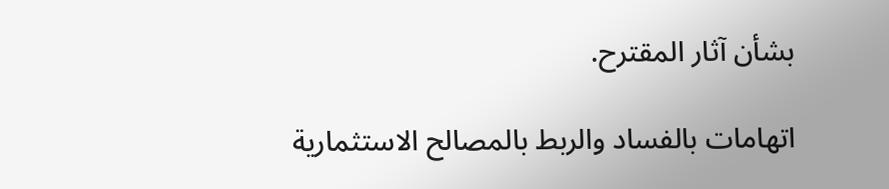بشأن آثار المقترح.

اتهامات بالفساد والربط بالمصالح الاستثمارية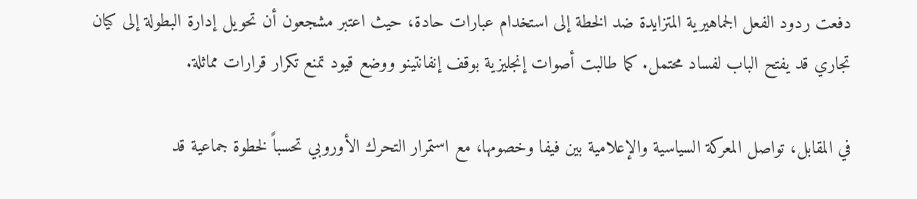دفعت ردود الفعل الجماهيرية المتزايدة ضد الخطة إلى استخدام عبارات حادة، حيث اعتبر مشجعون أن تحويل إدارة البطولة إلى كيان تجاري قد يفتح الباب لفساد محتمل. كما طالبت أصوات إنجليزية بوقف إنفانتينو ووضع قيود تمنع تكرار قرارات مماثلة.

في المقابل، تواصل المعركة السياسية والإعلامية بين فيفا وخصومها، مع استمرار التحرك الأوروبي تحسباً لخطوة جماعية قد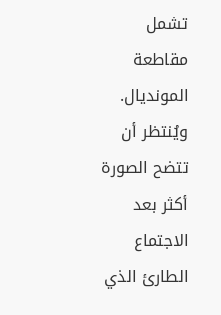تشمل مقاطعة المونديال. ويُنتظر أن تتضح الصورة أكثر بعد الاجتماع الطارئ الذي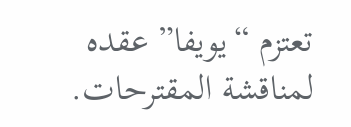تعتزم “يويفا” عقده لمناقشة المقترحات.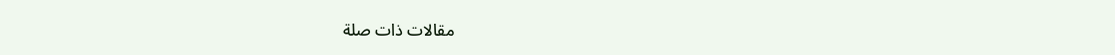مقالات ذات صلة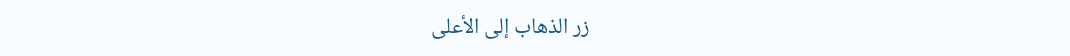زر الذهاب إلى الأعلى